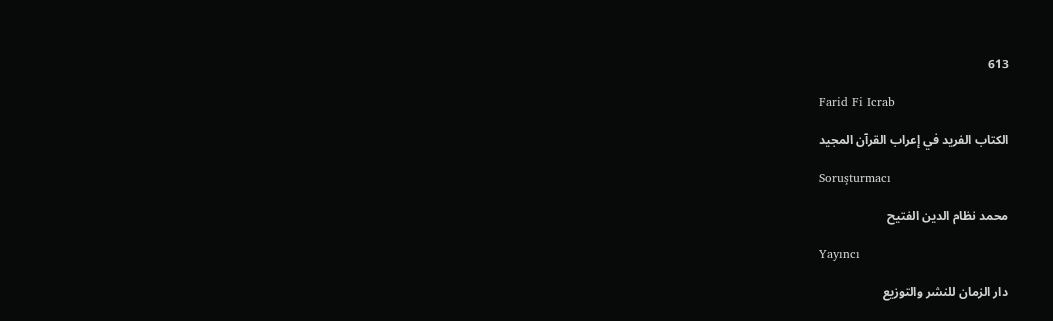613

Farid Fi Icrab

الكتاب الفريد في إعراب القرآن المجيد

Soruşturmacı

محمد نظام الدين الفتيح

Yayıncı

دار الزمان للنشر والتوزيع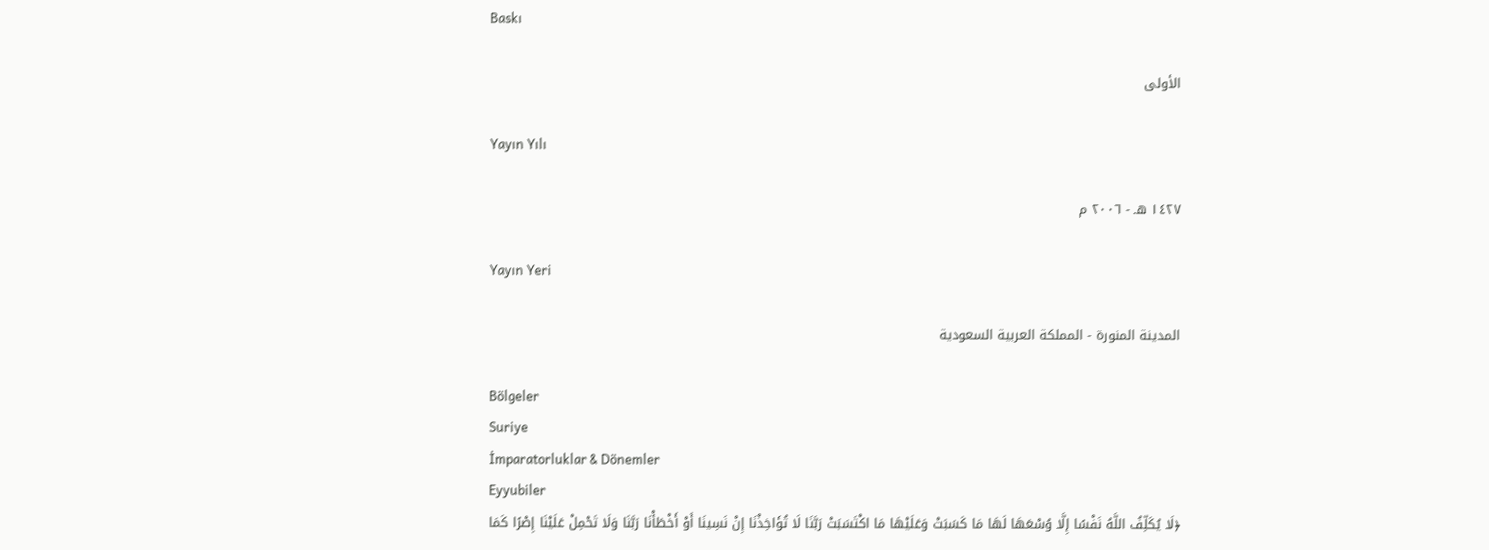Baskı

الأولى

Yayın Yılı

١٤٢٧ هـ - ٢٠٠٦ م

Yayın Yeri

المدينة المنورة - المملكة العربية السعودية

Bölgeler
Suriye
İmparatorluklar & Dönemler
Eyyubiler
﴿لَا يُكَلِّفُ اللَّهُ نَفْسًا إِلَّا وُسْعَهَا لَهَا مَا كَسَبَتْ وَعَلَيْهَا مَا اكْتَسَبَتْ رَبَّنَا لَا تُؤَاخِذْنَا إِنْ نَسِينَا أَوْ أَخْطَأْنَا رَبَّنَا وَلَا تَحْمِلْ عَلَيْنَا إِصْرًا كَمَا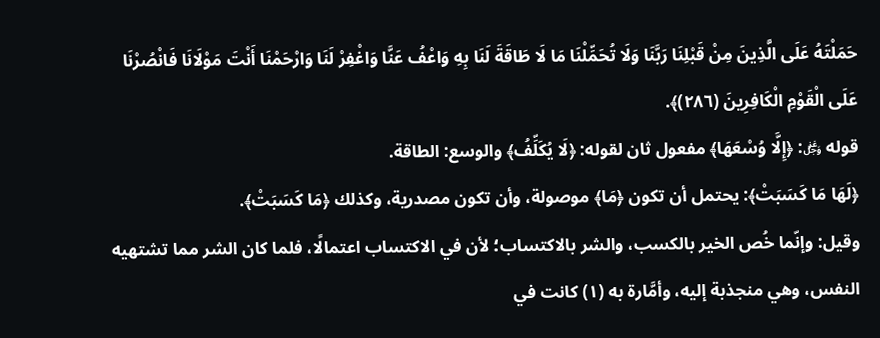حَمَلْتَهُ عَلَى الَّذِينَ مِنْ قَبْلِنَا رَبَّنَا وَلَا تُحَمِّلْنَا مَا لَا طَاقَةَ لَنَا بِهِ وَاعْفُ عَنَّا وَاغْفِرْ لَنَا وَارْحَمْنَا أَنْتَ مَوْلَانَا فَانْصُرْنَا عَلَى الْقَوْمِ الْكَافِرِينَ (٢٨٦)﴾.
قوله ﷿: ﴿إِلَّا وُسْعَهَا﴾ مفعول ثان لقوله: ﴿لَا يُكَلِّفُ﴾ والوسع: الطاقة.
﴿لَهَا مَا كَسَبَتْ﴾: يحتمل أن تكون ﴿مَا﴾ موصولة، وأن تكون مصدرية، وكذلك ﴿مَا كَسَبَتْ﴾.
وقيل: وإنّما خُص الخير بالكسب، والشر بالاكتساب؛ لأن في الاكتساب اعتمالًا، فلما كان الشر مما تشتهيه النفس، وهي منجذبة إليه، وأمَّارة به (١) كانت في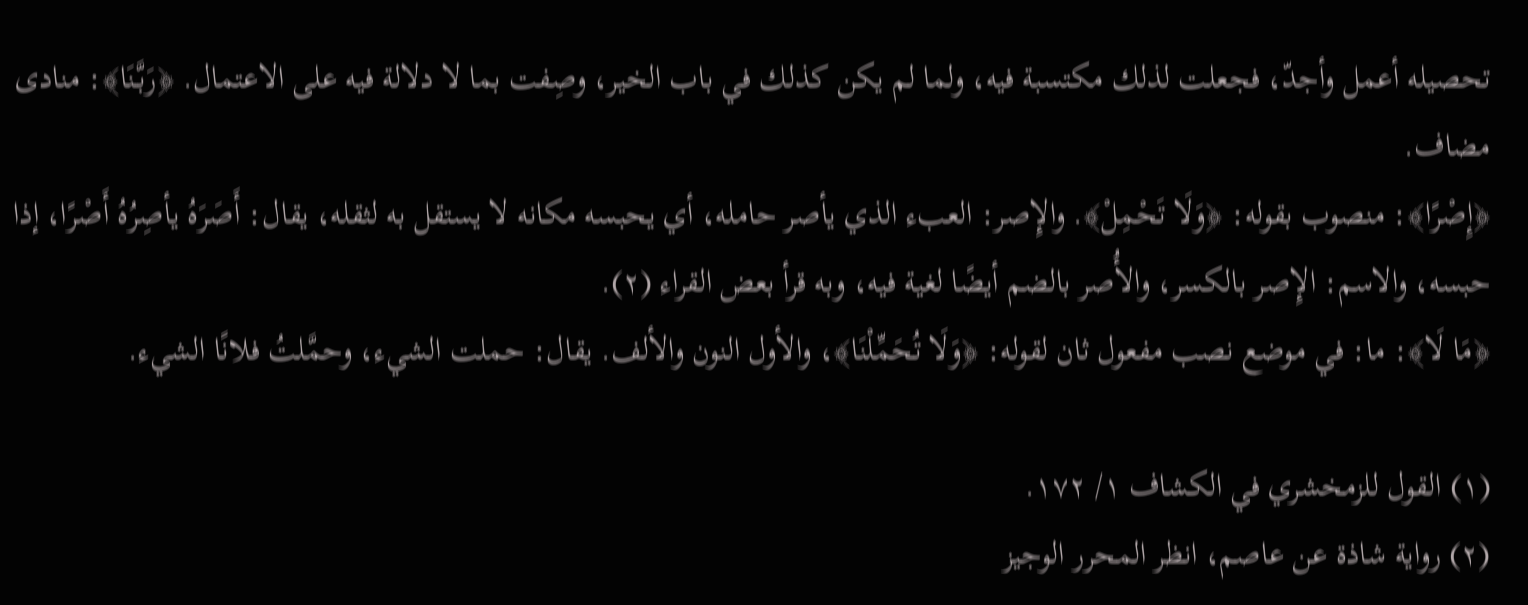تحصيله أعمل وأجدّ، فجعلت لذلك مكتسبة فيه، ولما لم يكن كذلك في باب الخير، وصِفت بما لا دلالة فيه على الاعتمال. ﴿رَبَّنَا﴾: منادى مضاف.
﴿إِصْرًا﴾: منصوب بقوله: ﴿وَلَا تَحْمِلْ﴾. والإِصر: العبء الذي يأصر حامله، أي يحبسه مكانه لا يستقل به لثقله، يقال: أَصَرَهُ يأصِرُهُ أَصْرًا، إذا حبسه، والاسم: الإِصر بالكسر، والأُصر بالضم أيضًا لغية فيه، وبه قرأ بعض القراء (٢).
﴿مَا لَا﴾: ما: في موضع نصب مفعول ثان لقوله: ﴿وَلَا تُحَمِّلْنَا﴾، والأول النون والألف. يقال: حملت الشيء، وحمَّلتُ فلانًا الشيء.

(١) القول للزمخشري في الكشاف ١/ ١٧٢.
(٢) رواية شاذة عن عاصم، انظر المحرر الوجيز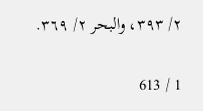٢/ ٣٩٣، والبحر ٢/ ٣٦٩.

1 / 613